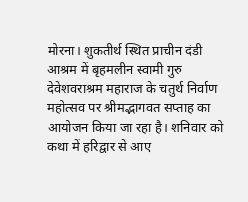मोरना। शुकतीर्थ स्थित प्राचीन दंडी आश्रम में बृहमलीन स्वामी गुरु देवेशवराश्रम महाराज के चतुर्थ निर्वाण महोत्सव पर श्रीमद्भागवत सप्ताह का आयोजन किया जा रहा है। शनिवार को कथा में हरिद्वार से आए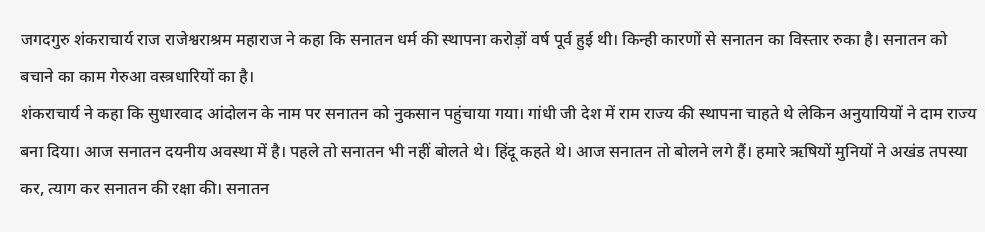जगदगुरु शंकराचार्य राज राजेश्वराश्रम महाराज ने कहा कि सनातन धर्म की स्थापना करोड़ों वर्ष पूर्व हुई थी। किन्ही कारणों से सनातन का विस्तार रुका है। सनातन को बचाने का काम गेरुआ वस्त्रधारियों का है।
शंकराचार्य ने कहा कि सुधारवाद आंदोलन के नाम पर सनातन को नुकसान पहुंचाया गया। गांधी जी देश में राम राज्य की स्थापना चाहते थे लेकिन अनुयायियों ने दाम राज्य बना दिया। आज सनातन दयनीय अवस्था में है। पहले तो सनातन भी नहीं बोलते थे। हिंदू कहते थे। आज सनातन तो बोलने लगे हैं। हमारे ऋषियों मुनियों ने अखंड तपस्या कर, त्याग कर सनातन की रक्षा की। सनातन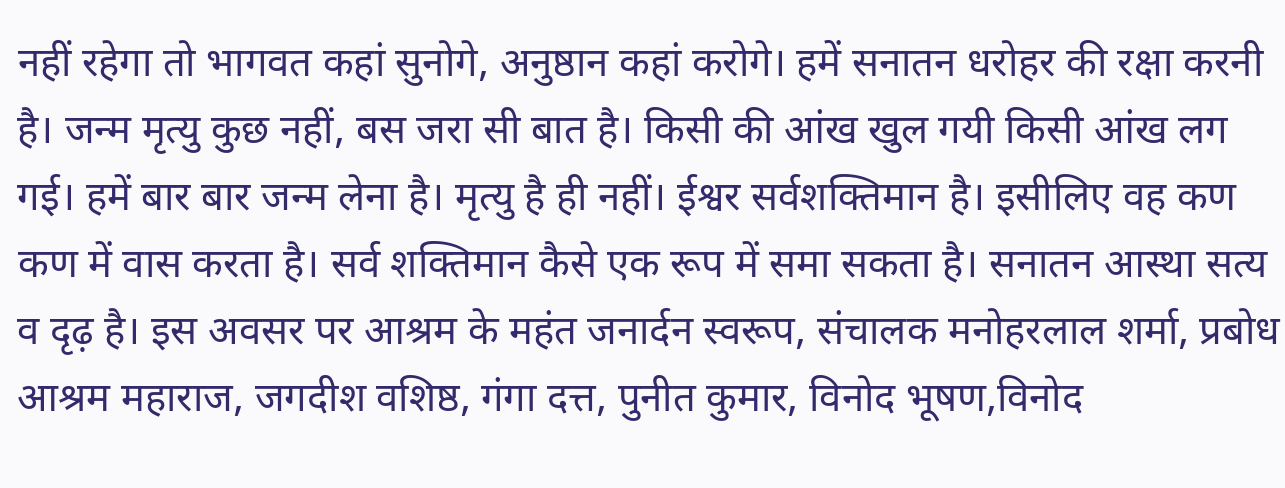नहीं रहेगा तो भागवत कहां सुनोगे, अनुष्ठान कहां करोगे। हमें सनातन धरोहर की रक्षा करनी है। जन्म मृत्यु कुछ नहीं, बस जरा सी बात है। किसी की आंख खुल गयी किसी आंख लग गई। हमें बार बार जन्म लेना है। मृत्यु है ही नहीं। ईश्वर सर्वशक्तिमान है। इसीलिए वह कण कण में वास करता है। सर्व शक्तिमान कैसे एक रूप में समा सकता है। सनातन आस्था सत्य व दृढ़ है। इस अवसर पर आश्रम के महंत जनार्दन स्वरूप, संचालक मनोहरलाल शर्मा, प्रबोध आश्रम महाराज, जगदीश वशिष्ठ, गंगा दत्त, पुनीत कुमार, विनोद भूषण,विनोद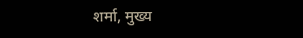शर्मा, मुख्य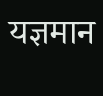यज्ञमान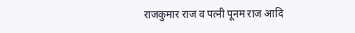राजकुमार राज व पत्नी पूनम राज आदि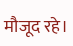मौजूद रहे।